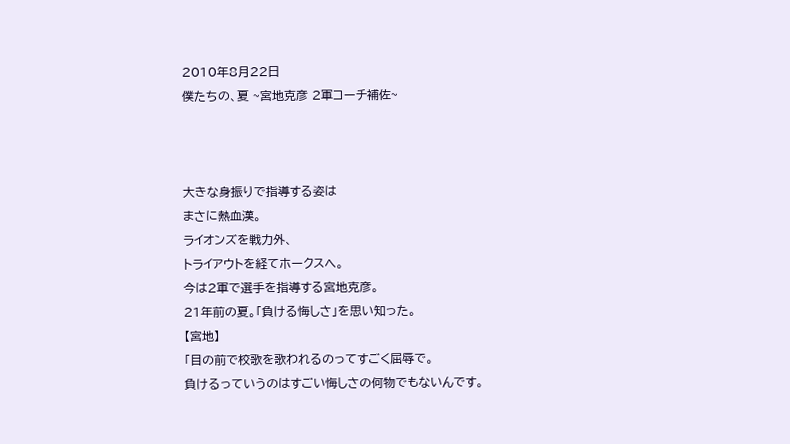2010年8月22日
僕たちの、夏 ~宮地克彦 2軍コーチ補佐~



大きな身振りで指導する姿は
まさに熱血漢。
ライオンズを戦力外、
トライアウトを経てホークスへ。
今は2軍で選手を指導する宮地克彦。
21年前の夏。「負ける悔しさ」を思い知った。
【宮地】
「目の前で校歌を歌われるのってすごく屈辱で。
負けるっていうのはすごい悔しさの何物でもないんです。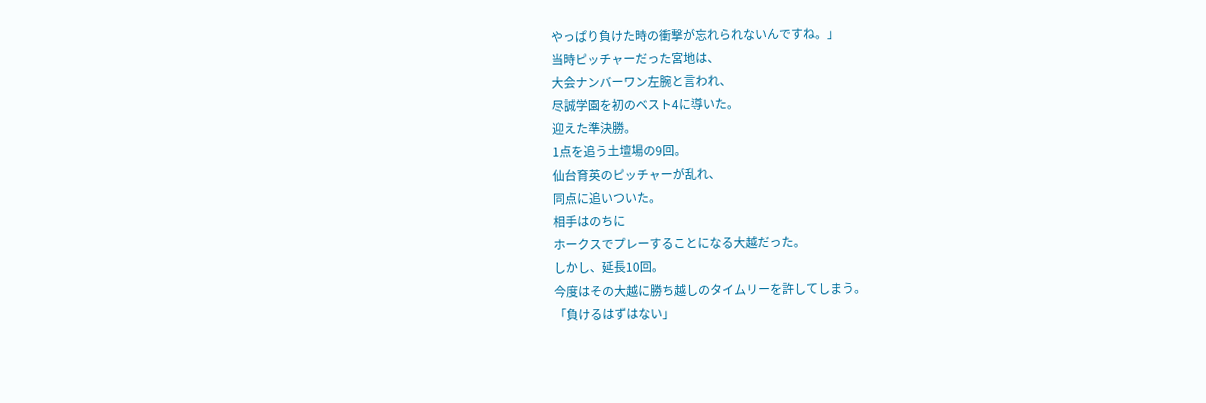やっぱり負けた時の衝撃が忘れられないんですね。」
当時ピッチャーだった宮地は、
大会ナンバーワン左腕と言われ、
尽誠学園を初のベスト4に導いた。
迎えた準決勝。
1点を追う土壇場の9回。
仙台育英のピッチャーが乱れ、
同点に追いついた。
相手はのちに
ホークスでプレーすることになる大越だった。
しかし、延長10回。
今度はその大越に勝ち越しのタイムリーを許してしまう。
「負けるはずはない」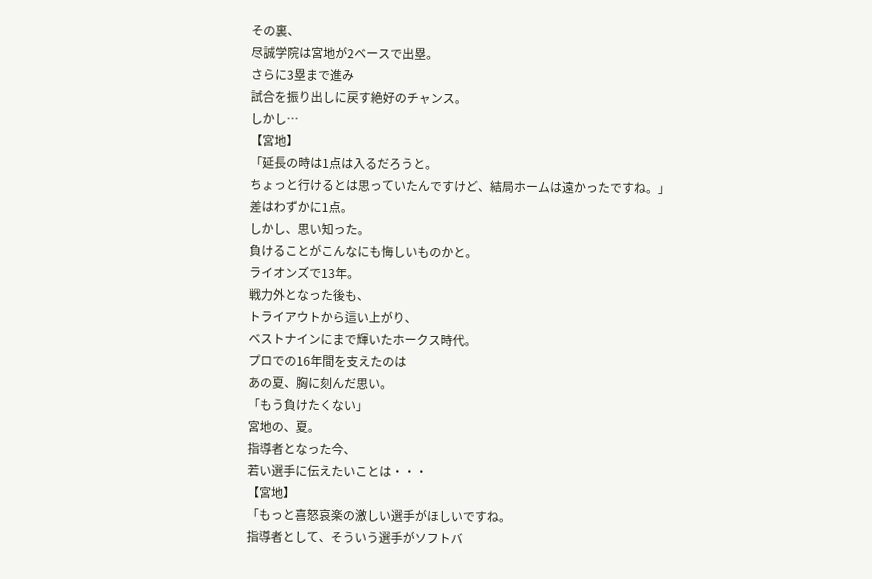その裏、
尽誠学院は宮地が2ベースで出塁。
さらに3塁まで進み
試合を振り出しに戻す絶好のチャンス。
しかし…
【宮地】
「延長の時は1点は入るだろうと。
ちょっと行けるとは思っていたんですけど、結局ホームは遠かったですね。」
差はわずかに1点。
しかし、思い知った。
負けることがこんなにも悔しいものかと。
ライオンズで13年。
戦力外となった後も、
トライアウトから這い上がり、
ベストナインにまで輝いたホークス時代。
プロでの16年間を支えたのは
あの夏、胸に刻んだ思い。
「もう負けたくない」
宮地の、夏。
指導者となった今、
若い選手に伝えたいことは・・・
【宮地】
「もっと喜怒哀楽の激しい選手がほしいですね。
指導者として、そういう選手がソフトバ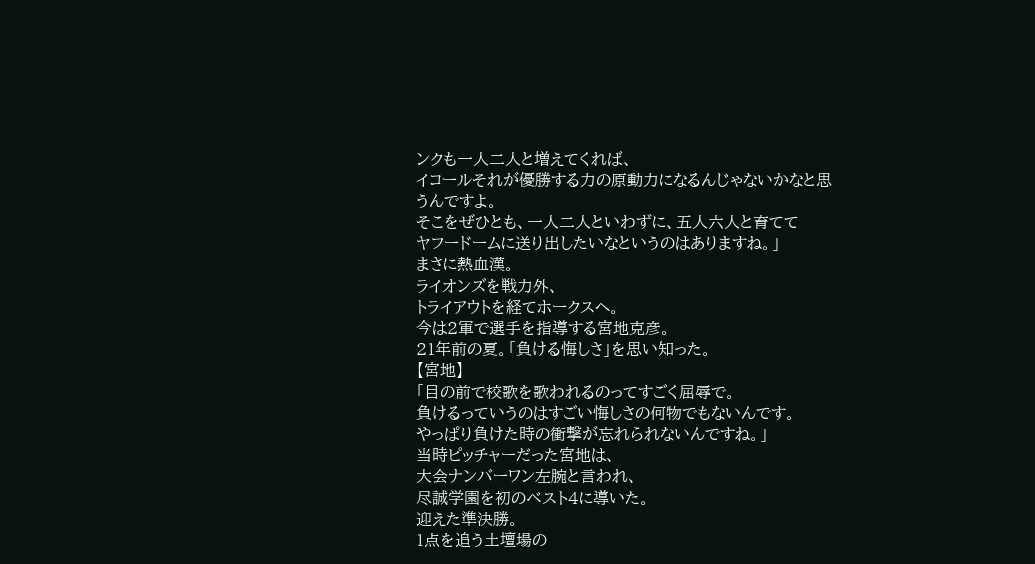ンクも一人二人と増えてくれば、
イコールそれが優勝する力の原動力になるんじゃないかなと思うんですよ。
そこをぜひとも、一人二人といわずに、五人六人と育てて
ヤフードームに送り出したいなというのはありますね。」
まさに熱血漢。
ライオンズを戦力外、
トライアウトを経てホークスへ。
今は2軍で選手を指導する宮地克彦。
21年前の夏。「負ける悔しさ」を思い知った。
【宮地】
「目の前で校歌を歌われるのってすごく屈辱で。
負けるっていうのはすごい悔しさの何物でもないんです。
やっぱり負けた時の衝撃が忘れられないんですね。」
当時ピッチャーだった宮地は、
大会ナンバーワン左腕と言われ、
尽誠学園を初のベスト4に導いた。
迎えた準決勝。
1点を追う土壇場の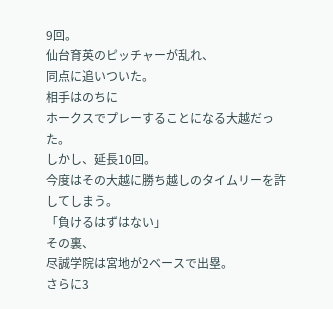9回。
仙台育英のピッチャーが乱れ、
同点に追いついた。
相手はのちに
ホークスでプレーすることになる大越だった。
しかし、延長10回。
今度はその大越に勝ち越しのタイムリーを許してしまう。
「負けるはずはない」
その裏、
尽誠学院は宮地が2ベースで出塁。
さらに3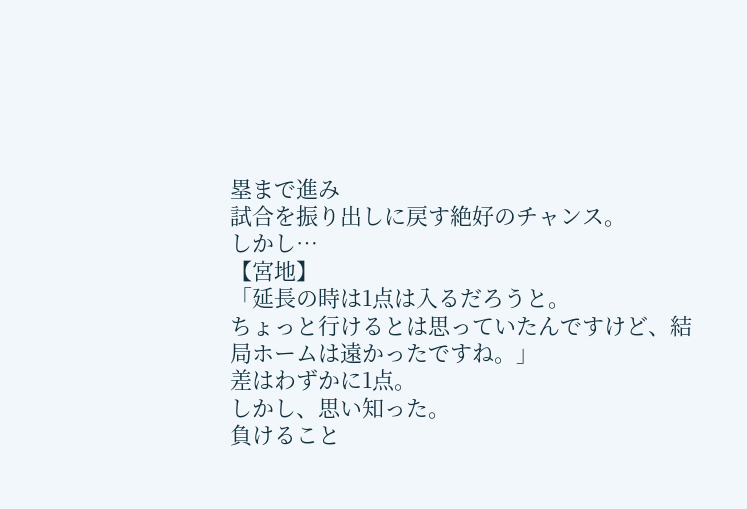塁まで進み
試合を振り出しに戻す絶好のチャンス。
しかし…
【宮地】
「延長の時は1点は入るだろうと。
ちょっと行けるとは思っていたんですけど、結局ホームは遠かったですね。」
差はわずかに1点。
しかし、思い知った。
負けること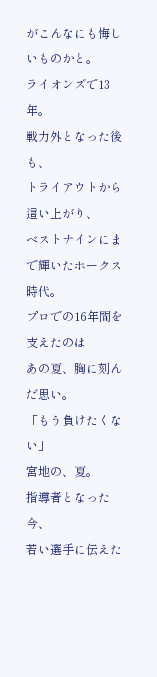がこんなにも悔しいものかと。
ライオンズで13年。
戦力外となった後も、
トライアウトから這い上がり、
ベストナインにまで輝いたホークス時代。
プロでの16年間を支えたのは
あの夏、胸に刻んだ思い。
「もう負けたくない」
宮地の、夏。
指導者となった今、
若い選手に伝えた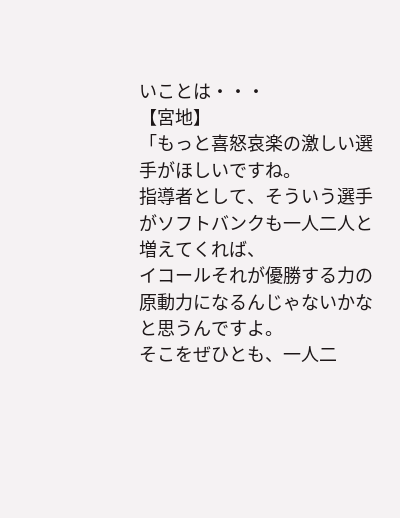いことは・・・
【宮地】
「もっと喜怒哀楽の激しい選手がほしいですね。
指導者として、そういう選手がソフトバンクも一人二人と増えてくれば、
イコールそれが優勝する力の原動力になるんじゃないかなと思うんですよ。
そこをぜひとも、一人二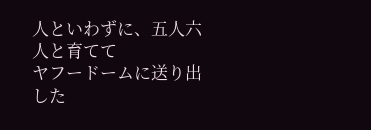人といわずに、五人六人と育てて
ヤフードームに送り出した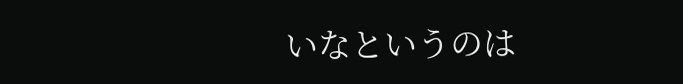いなというのは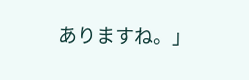ありますね。」